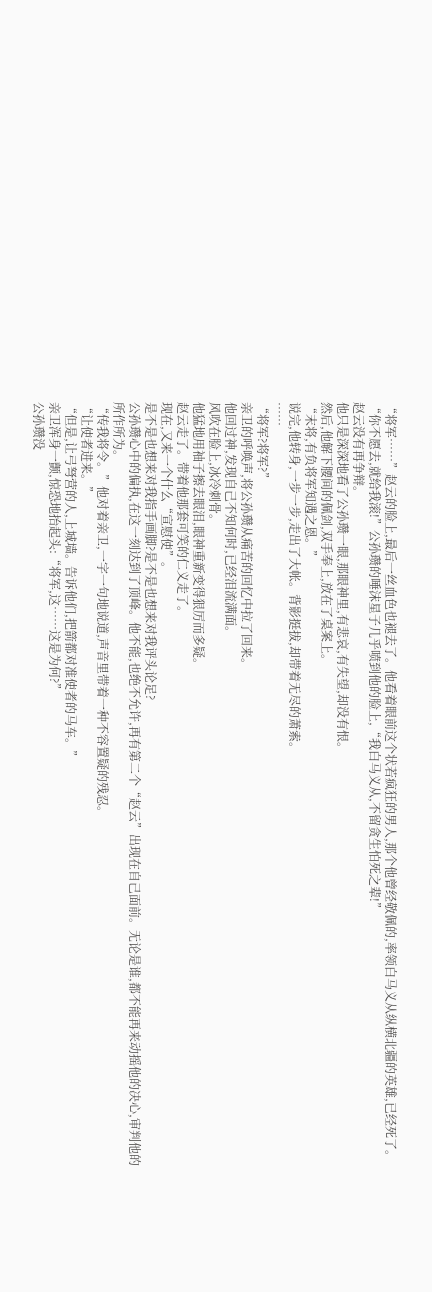“将军……”赵云的脸上,最后一丝血色也褪去了。他看着眼前这个状若疯狂的男人,那个他曾经敬佩的,率领白马义从纵横北疆的英雄,已经死了。
“你不愿去,就给我滚!”公孙瓒的唾沫星子几乎喷到他的脸上,“我白马义从,不留贪生怕死之辈!”
赵云没有再争辩。
他只是深深地看了公孙瓒一眼,那眼神里,有悲哀,有失望,却没有恨。
然后,他解下腰间的佩剑,双手奉上,放在了桌案上。
“末将,有负将军知遇之恩。”
说完,他转身,一步一步,走出了大帐。背影挺拔,却带着无尽的萧索。
……
“将军?将军?”
亲卫的呼唤声,将公孙瓒从痛苦的回忆中拉了回来。
他回过神,发现自己不知何时,已经泪流满面。
风吹在脸上,冰冷刺骨。
他猛地用袖子擦去眼泪,眼神重新变得狠厉而多疑。
赵云走了。带着他那套可笑的仁义走了。
现在,又来一个什么“宣慰使”。
是不是也想来对我指手画脚?是不是也想来对我评头论足?
公孙瓒心中的偏执,在这一刻达到了顶峰。他不能,也绝不允许,再有第二个“赵云”出现在自己面前。无论是谁,都不能再来动摇他的决心,审判他的所作所为。
“传我将令。”他对着亲卫,一字一句地说道,声音里带着一种不容置疑的残忍。
“让使者进来。”
“但是,让弓弩营的人,上城墙。告诉他们,把箭都对准使者的马车。”
亲卫浑身一颤,惊恐地抬起头:“将军,这……这是为何?”
公孙瓒没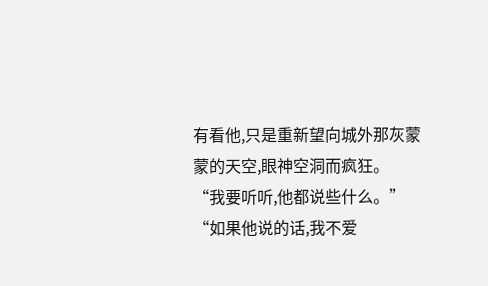有看他,只是重新望向城外那灰蒙蒙的天空,眼神空洞而疯狂。
“我要听听,他都说些什么。”
“如果他说的话,我不爱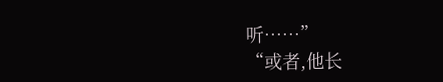听……”
“或者,他长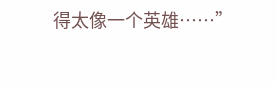得太像一个英雄……”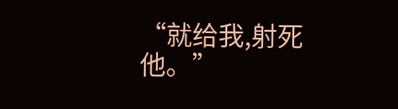“就给我,射死他。”